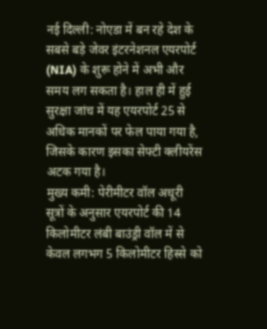नई दिल्ली: नोएडा में बन रहे देश के सबसे बड़े जेवर इंटरनेशनल एयरपोर्ट (NIA) के शुरू होने में अभी और समय लग सकता है। हाल ही में हुई सुरक्षा जांच में यह एयरपोर्ट 25 से अधिक मानकों पर फेल पाया गया है, जिसके कारण इसका सेफ्टी क्लीयरेंस अटक गया है।
मुख्य कमी: पेरीमीटर वॉल अधूरी
सूत्रों के अनुसार एयरपोर्ट की 14 किलोमीटर लंबी बाउंड्री वॉल में से केवल लगभग 5 किलोमीटर हिस्से को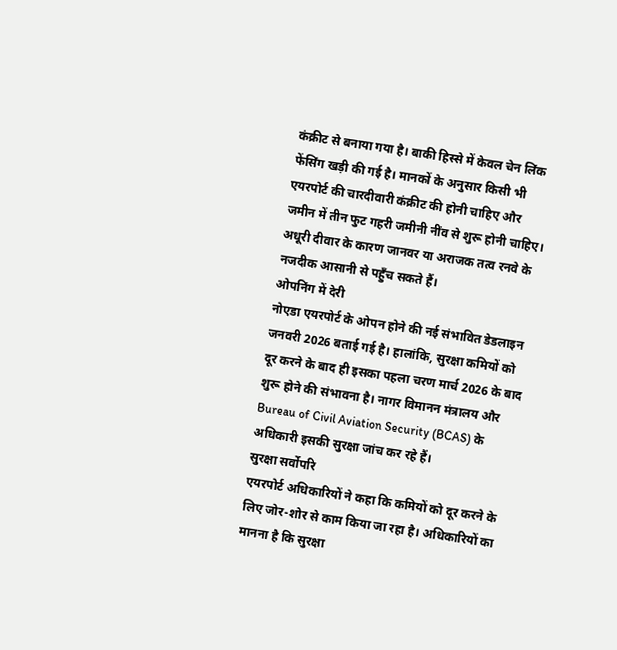कंक्रीट से बनाया गया है। बाकी हिस्से में केवल चेन लिंक फेंसिंग खड़ी की गई है। मानकों के अनुसार किसी भी एयरपोर्ट की चारदीवारी कंक्रीट की होनी चाहिए और जमीन में तीन फुट गहरी जमीनी नींव से शुरू होनी चाहिए। अधूरी दीवार के कारण जानवर या अराजक तत्व रनवे के नजदीक आसानी से पहुँच सकते हैं।
ओपनिंग में देरी
नोएडा एयरपोर्ट के ओपन होने की नई संभावित डेडलाइन जनवरी 2026 बताई गई है। हालांकि, सुरक्षा कमियों को दूर करने के बाद ही इसका पहला चरण मार्च 2026 के बाद शुरू होने की संभावना है। नागर विमानन मंत्रालय और Bureau of Civil Aviation Security (BCAS) के अधिकारी इसकी सुरक्षा जांच कर रहे हैं।
सुरक्षा सर्वोपरि
एयरपोर्ट अधिकारियों ने कहा कि कमियों को दूर करने के लिए जोर-शोर से काम किया जा रहा है। अधिकारियों का मानना है कि सुरक्षा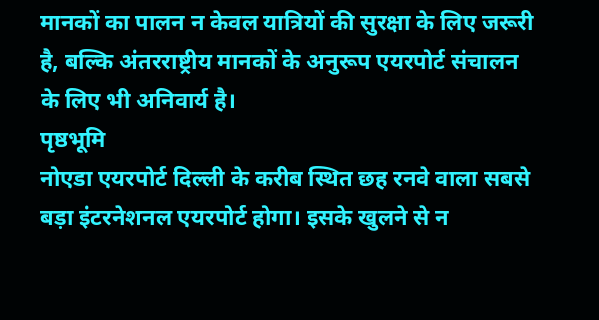मानकों का पालन न केवल यात्रियों की सुरक्षा के लिए जरूरी है, बल्कि अंतरराष्ट्रीय मानकों के अनुरूप एयरपोर्ट संचालन के लिए भी अनिवार्य है।
पृष्ठभूमि
नोएडा एयरपोर्ट दिल्ली के करीब स्थित छह रनवे वाला सबसे बड़ा इंटरनेशनल एयरपोर्ट होगा। इसके खुलने से न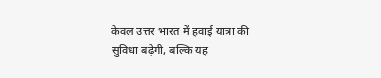केवल उत्तर भारत में हवाई यात्रा की सुविधा बढ़ेगी, बल्कि यह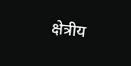क्षेत्रीय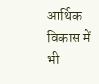आर्थिक विकास में भी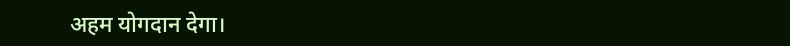अहम योगदान देगा।